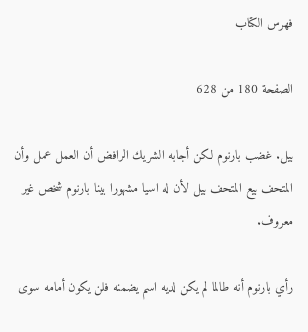فهرس الكتاب

الصفحة 180 من 628

بيل. غضب بارنوم لكن أجابه الشريك الرافض أن العمل عمل وأن المتحف بيع المتحف بيل لأن له اسيا مشهورا بينا بارنوم شخص غير معروف.

رأي بارنوم أنه طالما لم يكن لديه اسم يضمنه فلن يكون أمامه سوى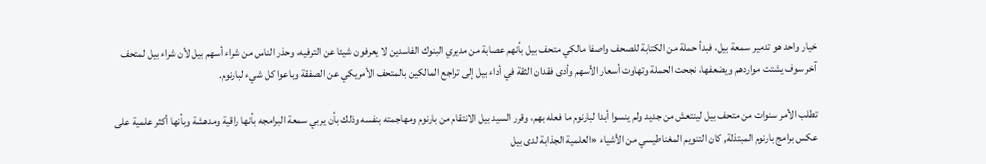خيار واحد هو تدمير سمعة بيل، فبدأ حملة من الكتابة للصحف واصفا مالكي متحف بيل بأنهم عصابة من مديري البنوك الفاسدين لا يعرفون شيئا عن الترفيه، وحذر الناس من شراء أسهم بيل لأن شراء بيل لمتحف آخر سوف يشتت مواردهم ويضعفها، نجحت الحملة وتهاوت أسعار الأسهم وأدى فقدان الثقة في أداء بيل إلى تراجع المالكين بالمتحف الأمريكي عن الصفقة وباعوا كل شيء لبارنوم.

تطلب الأمر سنوات من متحف بيل لينتعش من جديد ولم ينسوا أبدا لبارنوم ما فعله بهم، وقرر السيد بيل الانتقام من بارنوم ومهاجمته بنفسه وذلك بأن يربي سمعة البرامجه بأنها راقية ومدهشة وبأنها أكثر علمية على عكس برامج بارنوم المبتذلة, كان التنويم المغناطيسي من الأشياء «العلمية الجذابة لدى بيل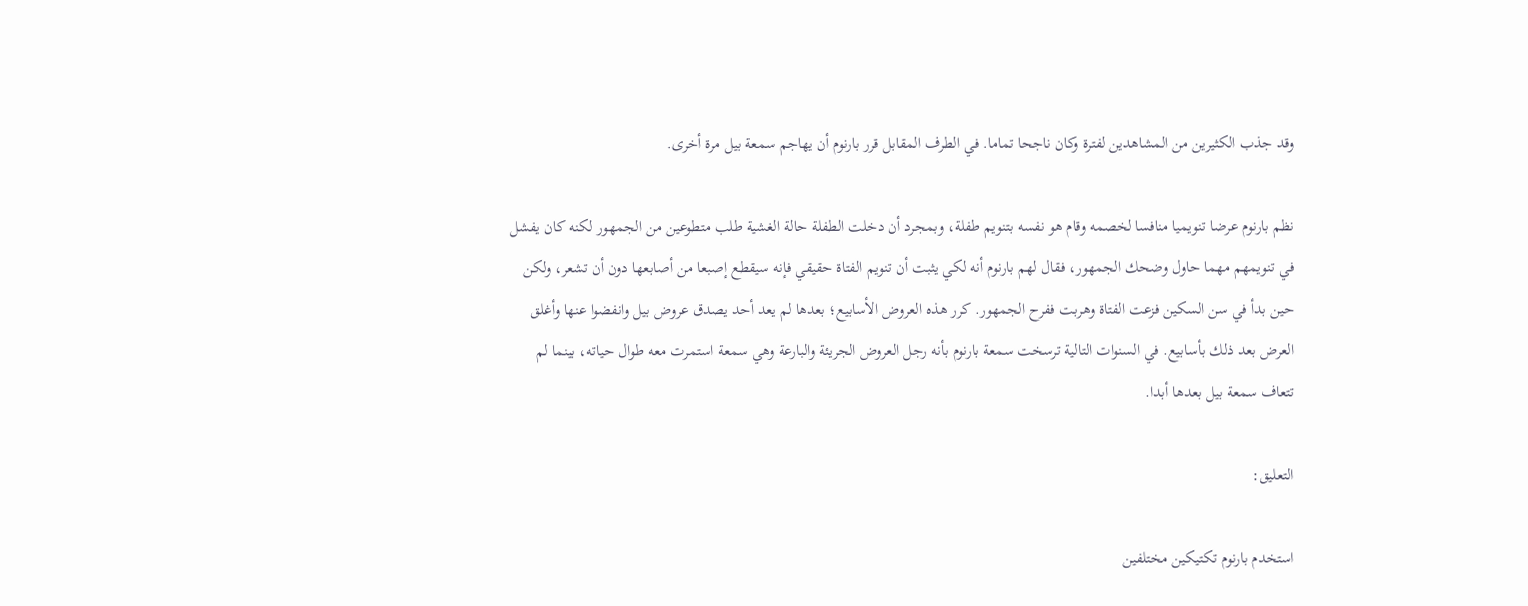وقد جذب الكثيرين من المشاهدين لفترة وكان ناجحا تماما. في الطرف المقابل قرر بارنوم أن يهاجم سمعة بيل مرة أخرى.

نظم بارنوم عرضا تنويميا منافسا لخصمه وقام هو نفسه بتنويم طفلة، وبمجرد أن دخلت الطفلة حالة الغشية طلب متطوعين من الجمهور لكنه كان يفشل في تنويمهم مهما حاول وضحك الجمهور، فقال لهم بارنوم أنه لكي يثبت أن تنويم الفتاة حقيقي فإنه سيقطع إصبعا من أصابعها دون أن تشعر، ولكن حين بدأ في سن السكين فزعت الفتاة وهربت ففرح الجمهور. كرر هذه العروض الأسابيع؛ بعدها لم يعد أحد يصدق عروض بيل وانفضوا عنها وأغلق العرض بعد ذلك بأسابيع. في السنوات التالية ترسخت سمعة بارنوم بأنه رجل العروض الجريئة والبارعة وهي سمعة استمرت معه طوال حياته، بينما لم تتعاف سمعة بيل بعدها أبدا.

التعليق:

استخدم بارنوم تکتيکين مختلفين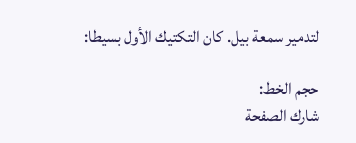لتدمير سمعة بيل. كان التكتيك الأول بسيطا:

حجم الخط:
شارك الصفحة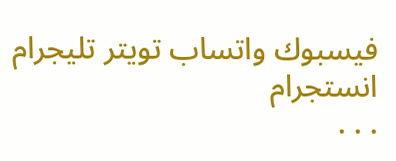فيسبوك واتساب تويتر تليجرام انستجرام
. . .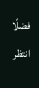فضلًا انتظر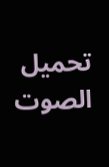تحميل الصوت